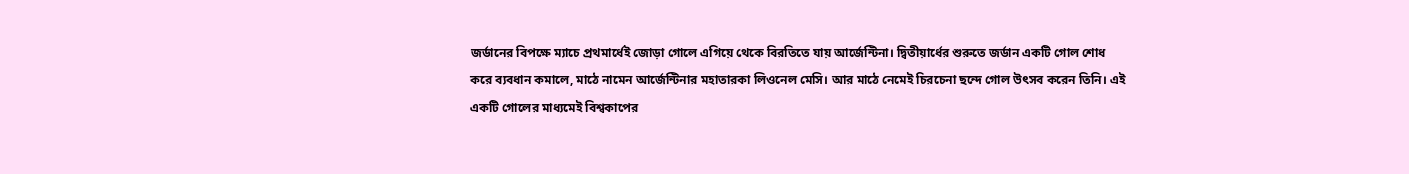জর্ডানের বিপক্ষে ম্যাচে প্রথমার্ধেই জোড়া গোলে এগিয়ে থেকে বিরতিতে যায় আর্জেন্টিনা। দ্বিতীয়ার্ধের শুরুতে জর্ডান একটি গোল শোধ করে ব্যবধান কমালে, মাঠে নামেন আর্জেন্টিনার মহাতারকা লিওনেল মেসি। আর মাঠে নেমেই চিরচেনা ছন্দে গোল উৎসব করেন তিনি। এই একটি গোলের মাধ্যমেই বিশ্বকাপের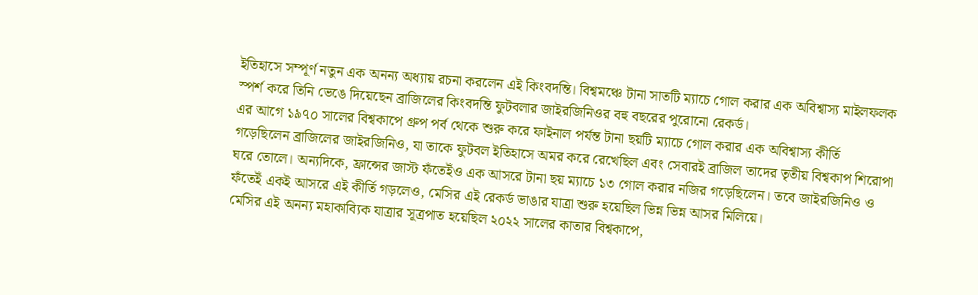ইতিহাসে সম্পূর্ণ নতুন এক অনন্য অধ্যায় রচনা করলেন এই কিংবদন্তি। বিশ্বমঞ্চে টানা সাতটি ম্যাচে গোল করার এক অবিশ্বাস্য মাইলফলক স্পর্শ করে তিনি ভেঙে দিয়েছেন ব্রাজিলের কিংবদন্তি ফুটবলার জাইরজিনিওর বহু বছরের পুরোনো রেকর্ড।
এর আগে ১৯৭০ সালের বিশ্বকাপে গ্রুপ পর্ব থেকে শুরু করে ফাইনাল পর্যন্ত টানা ছয়টি ম্যাচে গোল করার এক অবিশ্বাস্য কীর্তি গড়েছিলেন ব্রাজিলের জাইরজিনিও, যা তাকে ফুটবল ইতিহাসে অমর করে রেখেছিল এবং সেবারই ব্রাজিল তাদের তৃতীয় বিশ্বকাপ শিরোপা ঘরে তোলে। অন্যদিকে, ফ্রান্সের জাস্ট ফঁতেইঁও এক আসরে টানা ছয় ম্যাচে ১৩ গোল করার নজির গড়েছিলেন। তবে জাইরজিনিও ও ফঁতেইঁ একই আসরে এই কীর্তি গড়লেও, মেসির এই রেকর্ড ভাঙার যাত্রা শুরু হয়েছিল ভিন্ন ভিন্ন আসর মিলিয়ে।
মেসির এই অনন্য মহাকাব্যিক যাত্রার সূত্রপাত হয়েছিল ২০২২ সালের কাতার বিশ্বকাপে,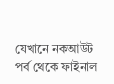যেখানে নকআউট পর্ব থেকে ফাইনাল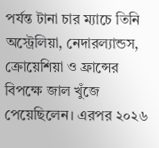পর্যন্ত টানা চার ম্যাচে তিনি অস্ট্রেলিয়া, নেদারল্যান্ডস, ক্রোয়েশিয়া ও ফ্রান্সের বিপক্ষে জাল খুঁজে পেয়েছিলেন। এরপর ২০২৬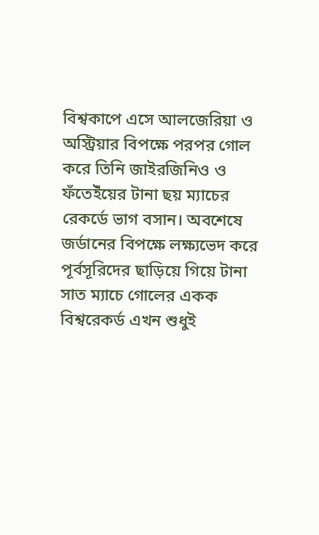বিশ্বকাপে এসে আলজেরিয়া ও অস্ট্রিয়ার বিপক্ষে পরপর গোল করে তিনি জাইরজিনিও ও ফঁতেইঁয়ের টানা ছয় ম্যাচের রেকর্ডে ভাগ বসান। অবশেষে জর্ডানের বিপক্ষে লক্ষ্যভেদ করে পূর্বসূরিদের ছাড়িয়ে গিয়ে টানা সাত ম্যাচে গোলের একক বিশ্বরেকর্ড এখন শুধুই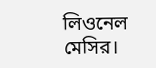লিওনেল মেসির।